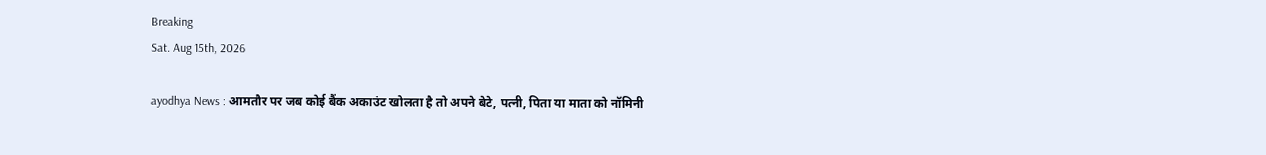Breaking
Sat. Aug 15th, 2026

ayodhya News : आमतौर पर जब कोई बैंक अकाउंट खोलता है तो अपने बेटे, पत्नी, पिता या माता को नॉमिनी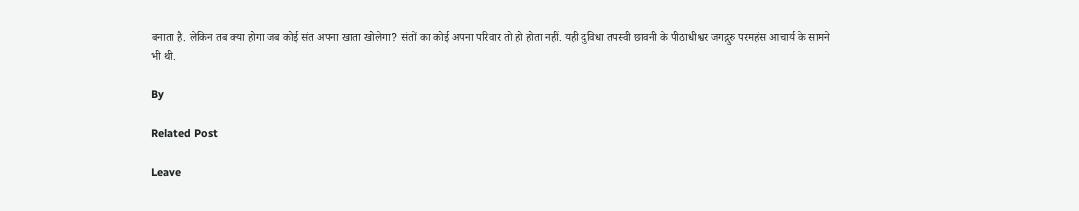बनाता है. लेकिन तब क्या होगा जब कोई संत अपना खाता खोलेगा? संतों का कोई अपना परिवार तो हो होता नहीं. यही दुविधा तपस्वी छावनी के पीठाधीश्वर जगद्गुरु परमहंस आचार्य के सामने भी थी.

By

Related Post

Leave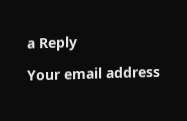a Reply

Your email address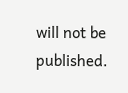will not be published.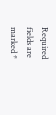Required fields are marked *